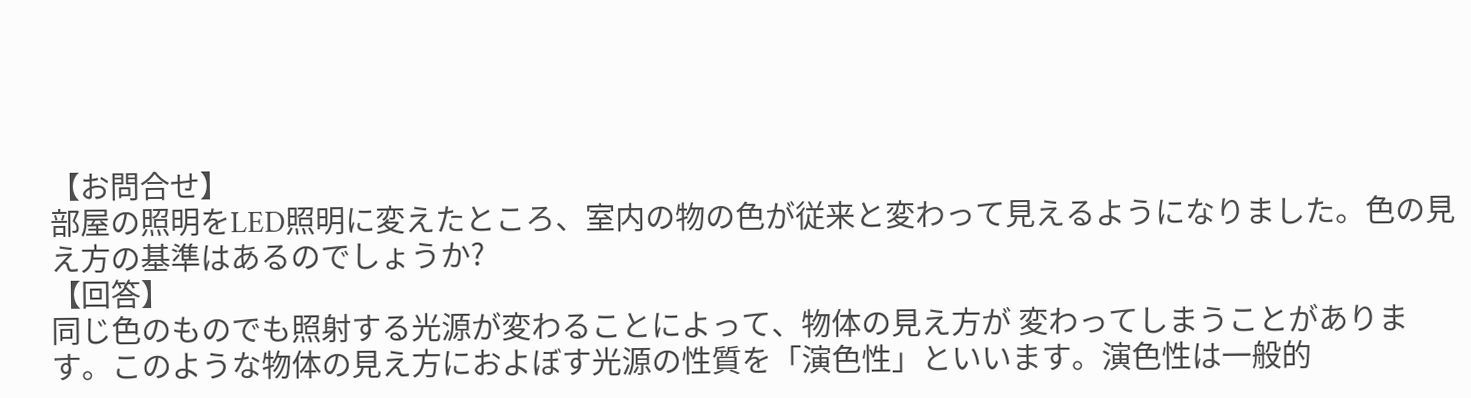【お問合せ】
部屋の照明をLED照明に変えたところ、室内の物の色が従来と変わって見えるようになりました。色の見え方の基準はあるのでしょうか?
【回答】
同じ色のものでも照射する光源が変わることによって、物体の見え方が 変わってしまうことがあります。このような物体の見え方におよぼす光源の性質を「演色性」といいます。演色性は一般的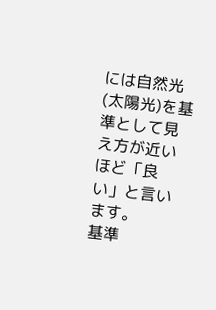には自然光(太陽光)を基準として見え方が近いほど「良い」と言います。
基準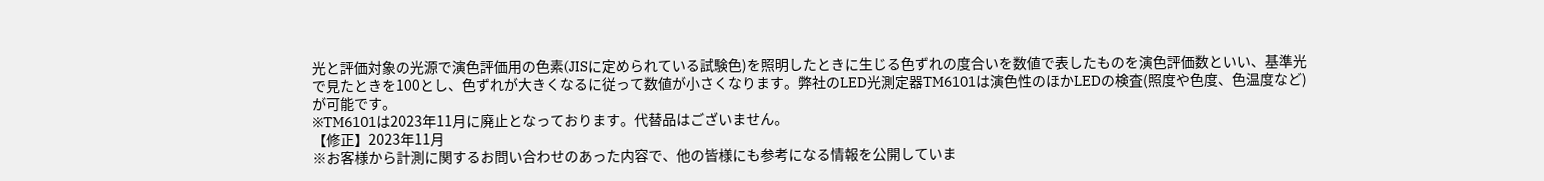光と評価対象の光源で演色評価用の色素(JISに定められている試験色)を照明したときに生じる色ずれの度合いを数値で表したものを演色評価数といい、基準光で見たときを100とし、色ずれが大きくなるに従って数値が小さくなります。弊社のLED光測定器TM6101は演色性のほかLEDの検査(照度や色度、色温度など)が可能です。
※TM6101は2023年11月に廃止となっております。代替品はございません。
【修正】2023年11月
※お客様から計測に関するお問い合わせのあった内容で、他の皆様にも参考になる情報を公開していま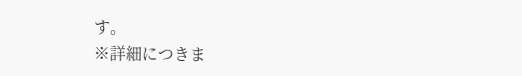す。
※詳細につきま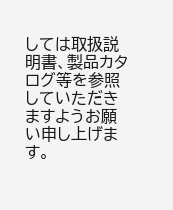しては取扱説明書、製品カタログ等を参照していただきますようお願い申し上げます。